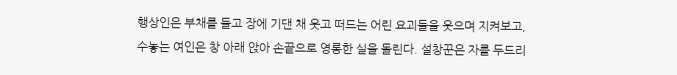행상인은 부채를 들고 장에 기댄 채 웃고 떠드는 어린 요괴들을 웃으며 지켜보고, 수놓는 여인은 창 아래 앉아 손끝으로 영롱한 실을 돌린다. 설창꾼은 자를 두드리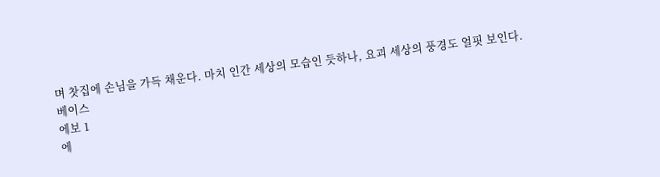며 찻집에 손님을 가득 채운다. 마치 인간 세상의 모습인 듯하나, 요괴 세상의 풍경도 얼핏 보인다.
베이스
에보 1
에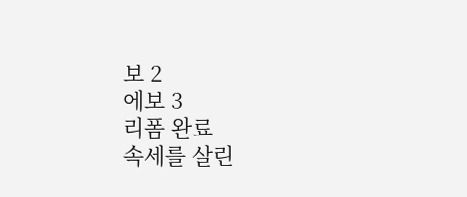보 2
에보 3
리폼 완료
속세를 살린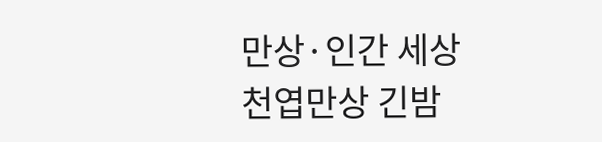만상·인간 세상
천엽만상 긴밤